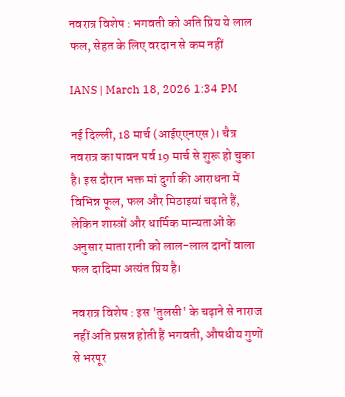नवरात्र विशेष : भगवती को अति प्रिय ये लाल फल, सेहत के लिए वरदान से कम नहीं

IANS | March 18, 2026 1:34 PM

नई दिल्ली, 18 मार्च (आईएएनएस)। चैत्र नवरात्र का पावन पर्व 19 मार्च से शुरू हो चुका है। इस दौरान भक्त मां दुर्गा की आराधना में विभिन्न फूल, फल और मिठाइयां चढ़ाते हैं, लेकिन शास्त्रों और धार्मिक मान्यताओं के अनुसार माता रानी को लाल-लाल दानों वाला फल दादिमा अत्यंत प्रिय है।

नवरात्र विशेष : इस 'तुलसी' के चढ़ाने से नाराज नहीं अति प्रसन्न होती हैं भगवती, औषधीय गुणों से भरपूर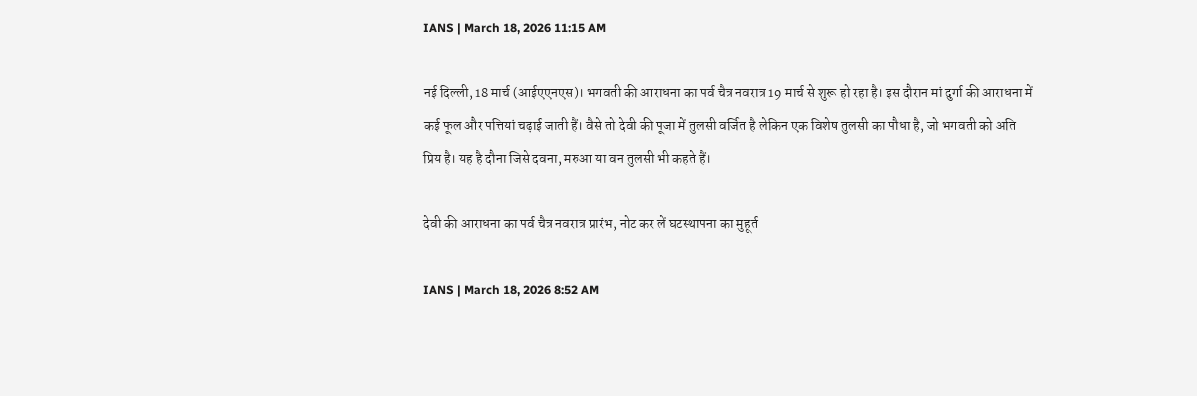IANS | March 18, 2026 11:15 AM

नई दिल्ली, 18 मार्च (आईएएनएस)। भगवती की आराधना का पर्व चैत्र नवरात्र 19 मार्च से शुरू हो रहा है। इस दौरान मां दुर्गा की आराधना में कई फूल और पत्तियां चढ़ाई जाती हैं। वैसे तो देवी की पूजा में तुलसी वर्जित है लेकिन एक विशेष तुलसी का पौधा है, जो भगवती को अति प्रिय है। यह है दौना जिसे दवना, मरुआ या वन तुलसी भी कहते हैं।

देवी की आराधना का पर्व चैत्र नवरात्र प्रारंभ, नोट कर लें घटस्थापना का मुहूर्त

IANS | March 18, 2026 8:52 AM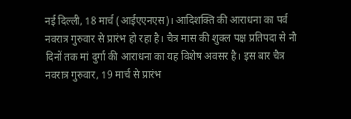नई दिल्ली, 18 मार्च (आईएएनएस)। आदिशक्ति की आराधना का पर्व नवरात्र गुरुवार से प्रारंभ हो रहा है। चैत्र मास की शुक्ल पक्ष प्रतिपदा से नौ दिनों तक मां दुर्गा की आराधना का यह विशेष अवसर है। इस बार चैत्र नवरात्र गुरुवार, 19 मार्च से प्रारंभ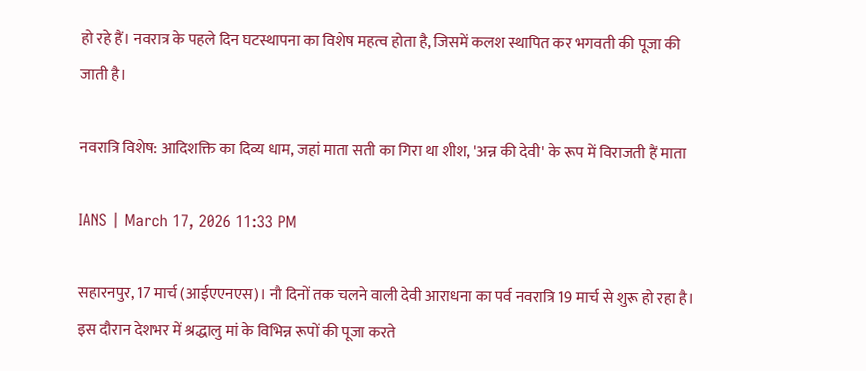हो रहे हैं। नवरात्र के पहले दिन घटस्थापना का विशेष महत्व होता है, जिसमें कलश स्थापित कर भगवती की पूजा की जाती है।

नवरात्रि विशेष: आदिशक्ति का दिव्य धाम, जहां माता सती का गिरा था शीश, 'अन्न की देवी' के रूप में विराजती हैं माता

IANS | March 17, 2026 11:33 PM

सहारनपुर, 17 मार्च (आईएएनएस)। नौ दिनों तक चलने वाली देवी आराधना का पर्व नवरात्रि 19 मार्च से शुरू हो रहा है। इस दौरान देशभर में श्रद्धालु मां के विभिन्न रूपों की पूजा करते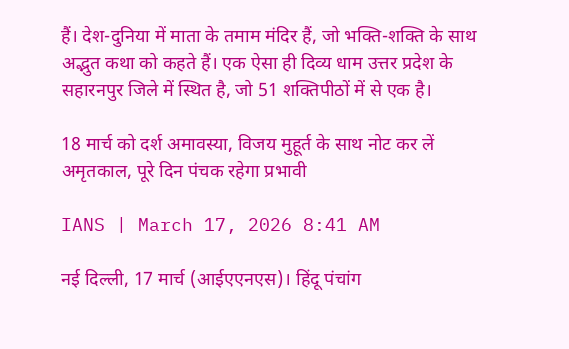हैं। देश-दुनिया में माता के तमाम मंदिर हैं, जो भक्ति-शक्ति के साथ अद्भुत कथा को कहते हैं। एक ऐसा ही दिव्य धाम उत्तर प्रदेश के सहारनपुर जिले में स्थित है, जो 51 शक्तिपीठों में से एक है।

18 मार्च को दर्श अमावस्या, विजय मुहूर्त के साथ नोट कर लें अमृतकाल, पूरे दिन पंचक रहेगा प्रभावी

IANS | March 17, 2026 8:41 AM

नई दिल्ली, 17 मार्च (आईएएनएस)। हिंदू पंचांग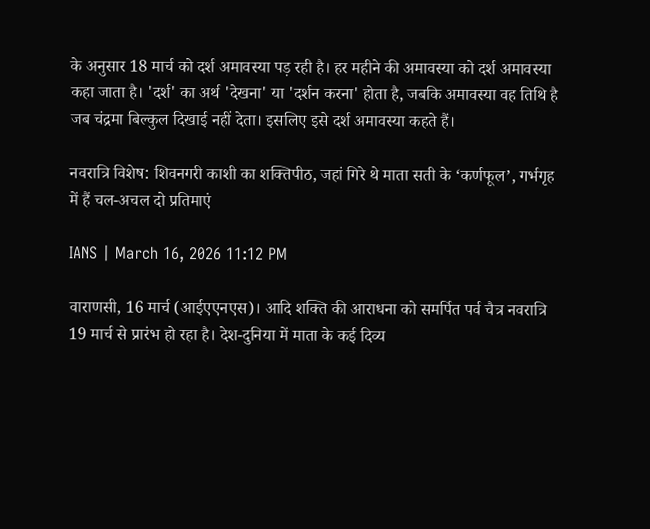के अनुसार 18 मार्च को दर्श अमावस्या पड़ रही है। हर महीने की अमावस्या को दर्श अमावस्या कहा जाता है। 'दर्श' का अर्थ 'देखना' या 'दर्शन करना' होता है, जबकि अमावस्या वह तिथि है जब चंद्रमा बिल्कुल दिखाई नहीं देता। इसलिए इसे दर्श अमावस्या कहते हैं।

नवरात्रि विशेष: शिवनगरी काशी का शक्तिपीठ, जहां गिरे थे माता सती के ‘कर्णफूल’, गर्भगृह में हैं चल-अचल दो प्रतिमाएं

IANS | March 16, 2026 11:12 PM

वाराणसी, 16 मार्च (आईएएनएस)। आदि शक्ति की आराधना को समर्पित पर्व चैत्र नवरात्रि 19 मार्च से प्रारंभ हो रहा है। देश-दुनिया में माता के कई दिव्य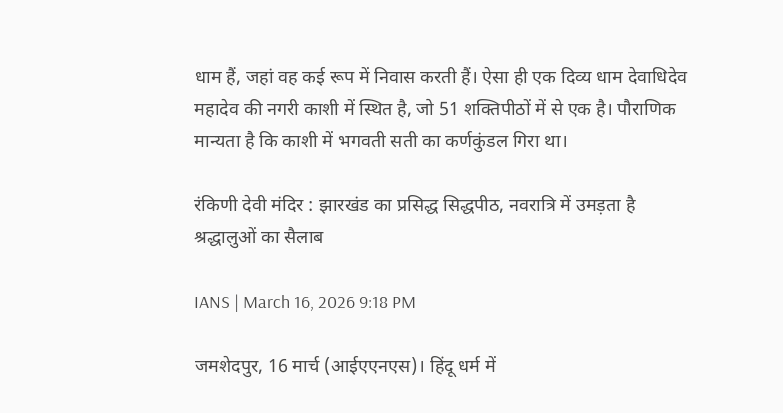धाम हैं, जहां वह कई रूप में निवास करती हैं। ऐसा ही एक दिव्य धाम देवाधिदेव महादेव की नगरी काशी में स्थित है, जो 51 शक्तिपीठों में से एक है। पौराणिक मान्यता है कि काशी में भगवती सती का कर्णकुंडल गिरा था।

रंकिणी देवी मंदिर : झारखंड का प्रसिद्ध सिद्धपीठ, नवरात्रि में उमड़ता है श्रद्धालुओं का सैलाब

IANS | March 16, 2026 9:18 PM

जमशेदपुर, 16 मार्च (आईएएनएस)। हिंदू धर्म में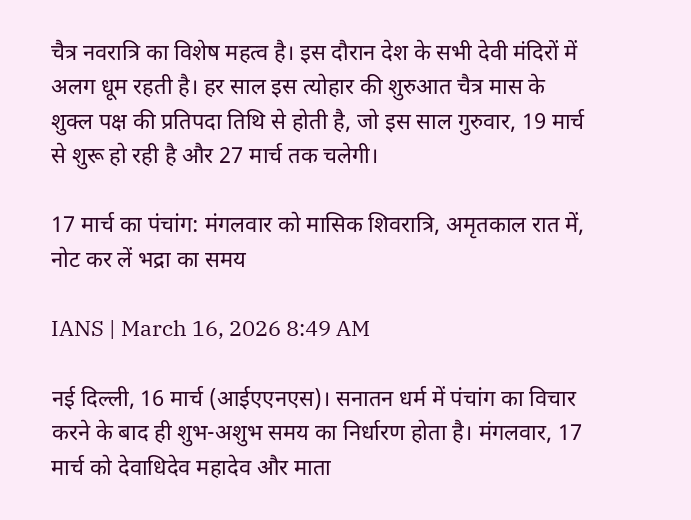चैत्र नवरात्रि का विशेष महत्व है। इस दौरान देश के सभी देवी मंदिरों में अलग धूम रहती है। हर साल इस त्योहार की शुरुआत चैत्र मास के शुक्ल पक्ष की प्रतिपदा तिथि से होती है, जो इस साल गुरुवार, 19 मार्च से शुरू हो रही है और 27 मार्च तक चलेगी।

17 मार्च का पंचांग: मंगलवार को मासिक शिवरात्रि, अमृतकाल रात में, नोट कर लें भद्रा का समय

IANS | March 16, 2026 8:49 AM

नई दिल्ली, 16 मार्च (आईएएनएस)। सनातन धर्म में पंचांग का विचार करने के बाद ही शुभ-अशुभ समय का निर्धारण होता है। मंगलवार, 17 मार्च को देवाधिदेव महादेव और माता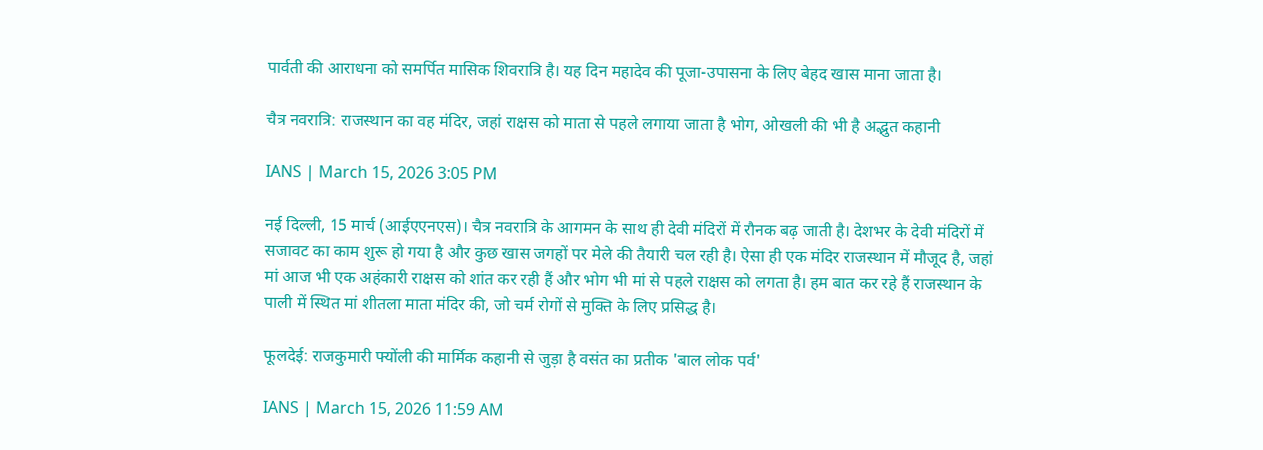पार्वती की आराधना को समर्पित मासिक शिवरात्रि है। यह दिन महादेव की पूजा-उपासना के लिए बेहद खास माना जाता है।

चैत्र नवरात्रि: राजस्थान का वह मंदिर, जहां राक्षस को माता से पहले लगाया जाता है भोग, ओखली की भी है अद्भुत कहानी

IANS | March 15, 2026 3:05 PM

नई दिल्ली, 15 मार्च (आईएएनएस)। चैत्र नवरात्रि के आगमन के साथ ही देवी मंदिरों में रौनक बढ़ जाती है। देशभर के देवी मंदिरों में सजावट का काम शुरू हो गया है और कुछ खास जगहों पर मेले की तैयारी चल रही है। ऐसा ही एक मंदिर राजस्थान में मौजूद है, जहां मां आज भी एक अहंकारी राक्षस को शांत कर रही हैं और भोग भी मां से पहले राक्षस को लगता है। हम बात कर रहे हैं राजस्थान के पाली में स्थित मां शीतला माता मंदिर की, जो चर्म रोगों से मुक्ति के लिए प्रसिद्ध है।

फूलदेई: राजकुमारी फ्योंली की मार्मिक कहानी से जुड़ा है वसंत का प्रतीक 'बाल लोक पर्व'

IANS | March 15, 2026 11:59 AM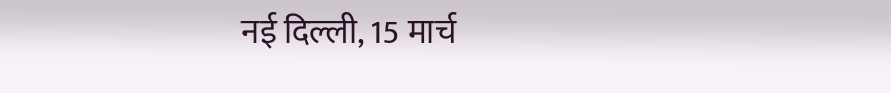नई दिल्ली, 15 मार्च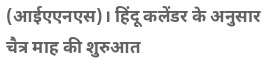(आईएएनएस)। हिंदू कलेंडर के अनुसार चैत्र माह की शुरुआत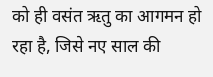को ही वसंत ऋतु का आगमन हो रहा है, जिसे नए साल की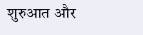शुरुआत और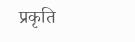प्रकृति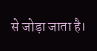से जोड़ा जाता है।